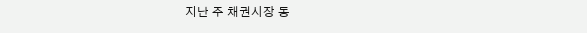지난 주 채권시장 동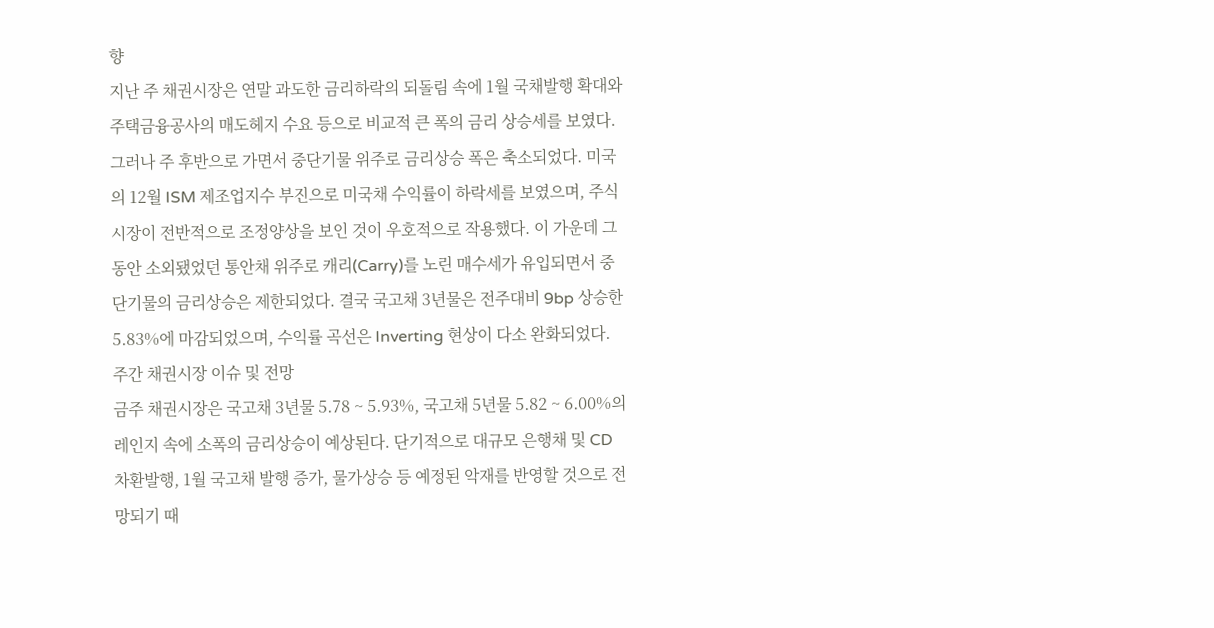향
지난 주 채권시장은 연말 과도한 금리하락의 되돌림 속에 1월 국채발행 확대와 주택금융공사의 매도헤지 수요 등으로 비교적 큰 폭의 금리 상승세를 보였다. 그러나 주 후반으로 가면서 중단기물 위주로 금리상승 폭은 축소되었다. 미국의 12월 ISM 제조업지수 부진으로 미국채 수익률이 하락세를 보였으며, 주식시장이 전반적으로 조정양상을 보인 것이 우호적으로 작용했다. 이 가운데 그동안 소외됐었던 통안채 위주로 캐리(Carry)를 노린 매수세가 유입되면서 중단기물의 금리상승은 제한되었다. 결국 국고채 3년물은 전주대비 9bp 상승한 5.83%에 마감되었으며, 수익률 곡선은 Inverting 현상이 다소 완화되었다.
주간 채권시장 이슈 및 전망
금주 채권시장은 국고채 3년물 5.78 ~ 5.93%, 국고채 5년물 5.82 ~ 6.00%의 레인지 속에 소폭의 금리상승이 예상된다. 단기적으로 대규모 은행채 및 CD 차환발행, 1월 국고채 발행 증가, 물가상승 등 예정된 악재를 반영할 것으로 전망되기 때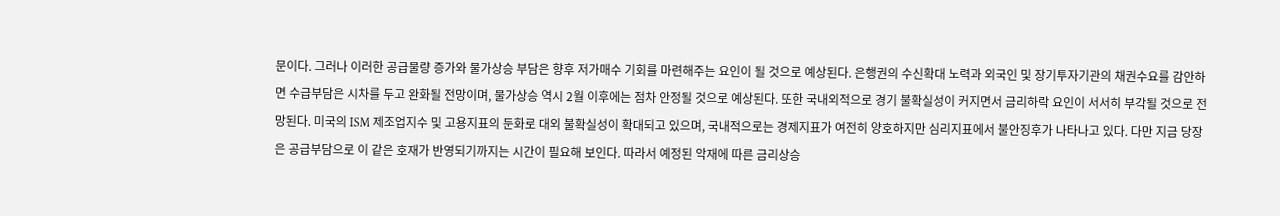문이다. 그러나 이러한 공급물량 증가와 물가상승 부담은 향후 저가매수 기회를 마련해주는 요인이 될 것으로 예상된다. 은행권의 수신확대 노력과 외국인 및 장기투자기관의 채권수요를 감안하면 수급부담은 시차를 두고 완화될 전망이며, 물가상승 역시 2월 이후에는 점차 안정될 것으로 예상된다. 또한 국내외적으로 경기 불확실성이 커지면서 금리하락 요인이 서서히 부각될 것으로 전망된다. 미국의 ISM 제조업지수 및 고용지표의 둔화로 대외 불확실성이 확대되고 있으며, 국내적으로는 경제지표가 여전히 양호하지만 심리지표에서 불안징후가 나타나고 있다. 다만 지금 당장은 공급부담으로 이 같은 호재가 반영되기까지는 시간이 필요해 보인다. 따라서 예정된 악재에 따른 금리상승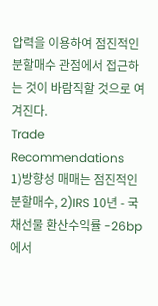압력을 이용하여 점진적인 분할매수 관점에서 접근하는 것이 바람직할 것으로 여겨진다.
Trade Recommendations
1)방향성 매매는 점진적인 분할매수, 2)IRS 10년 - 국채선물 환산수익률 -26bp에서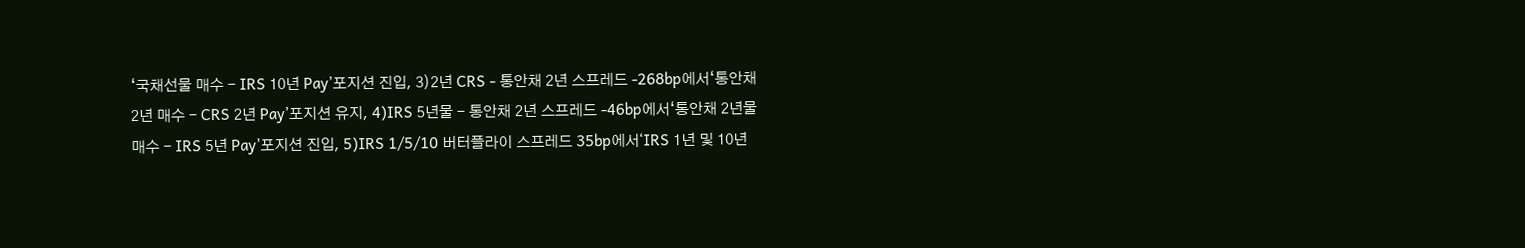‘국채선물 매수 - IRS 10년 Pay’포지션 진입, 3)2년 CRS - 통안채 2년 스프레드 -268bp에서‘통안채 2년 매수 - CRS 2년 Pay’포지션 유지, 4)IRS 5년물 - 통안채 2년 스프레드 -46bp에서‘통안채 2년물 매수 - IRS 5년 Pay’포지션 진입, 5)IRS 1/5/10 버터플라이 스프레드 35bp에서‘IRS 1년 및 10년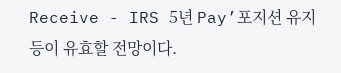Receive - IRS 5년 Pay’포지션 유지 등이 유효할 전망이다.